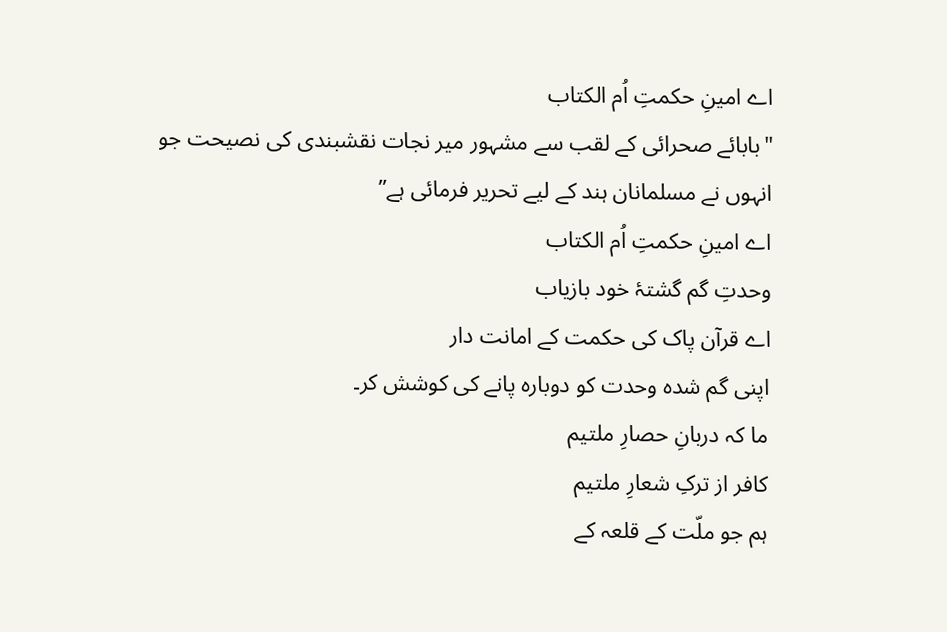اے امینِ حکمتِ اُم الکتاب
"بابائے صحرائی کے لقب سے مشہور میر نجات نقشبندی کی نصیحت جو انہوں نے مسلمانان ہند کے لیے تحریر فرمائی ہے”
اے امینِ حکمتِ اُم الکتاب
وحدتِ گم گشتۂ خود بازیاب
اے قرآن پاک کی حکمت کے امانت دار
اپنی گم شدہ وحدت کو دوبارہ پانے کی کوشش کر۔
ما کہ دربانِ حصارِ ملتیم
کافر از ترکِ شعارِ ملتیم
ہم جو ملّت کے قلعہ کے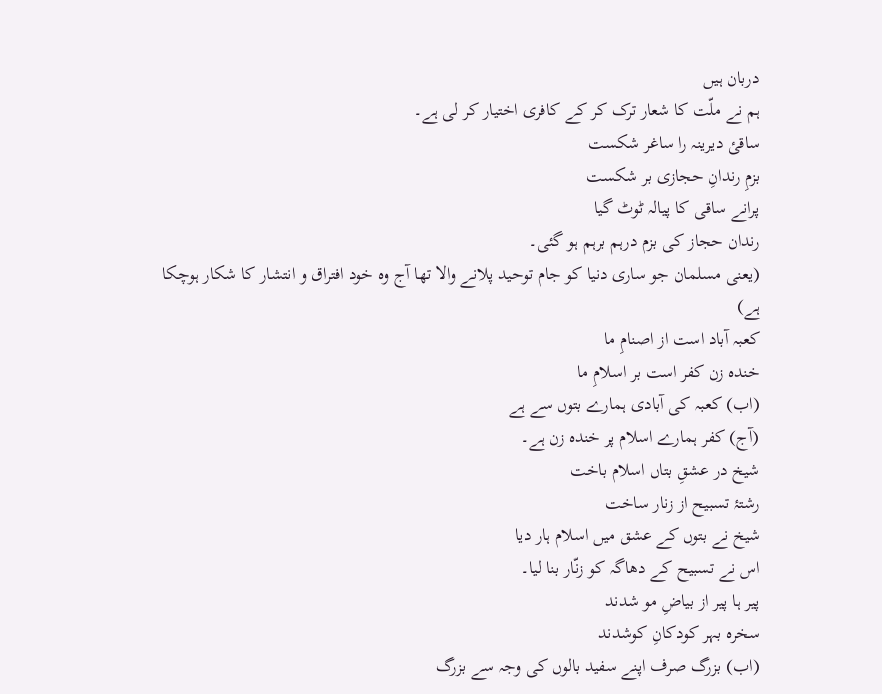دربان ہیں
ہم نے ملّت کا شعار ترک کر کے کافری اختیار کر لی ہے۔
ساقئ دیرینہ را ساغر شکست
بزمِ رندانِ حجازی بر شکست
پرانے ساقی کا پیالہ ٹوٹ گیا
رندان حجاز کی بزم درہم برہم ہو گئی۔
(یعنی مسلمان جو ساری دنیا کو جام توحید پلانے والا تھا آج وہ خود افتراق و انتشار کا شکار ہوچکا ہے)
کعبہ آباد است از اصنامِ ما
خندہ زن کفر است بر اسلامِ ما
(اب) کعبہ کی آبادی ہمارے بتوں سے ہے
(آج) کفر ہمارے اسلام پر خندہ زن ہے۔
شیخ در عشقِ بتاں اسلام باخت
رشتۂ تسبیح از زنار ساخت
شیخ نے بتوں کے عشق میں اسلام ہار دیا
اس نے تسبیح کے دھاگہ کو زنّار بنا لیا۔
پیر ہا پیر از بیاضِ مو شدند
سخرہ بہر کودکانِ کوشدند
(اب) بزرگ صرف اپنے سفید بالوں کی وجہ سے بزرگ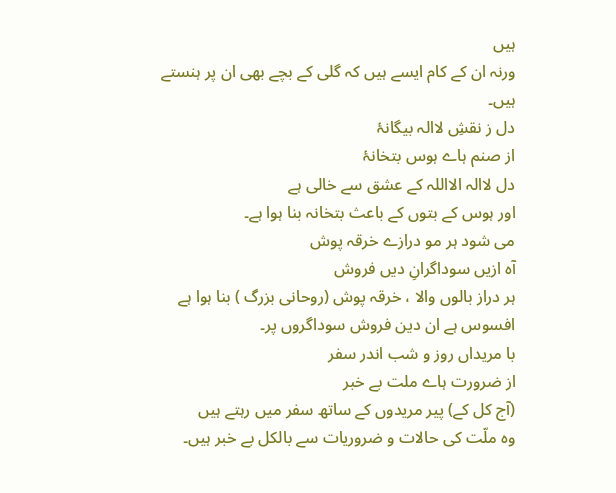ہیں
ورنہ ان کے کام ایسے ہیں کہ گلی کے بچے بھی ان پر ہنستے ہیں۔
دل ز نقشِ لاالہ بیگانۂ
از صنم ہاے ہوس بتخانۂ
دل لاالہ الااللہ کے عشق سے خالی ہے
اور ہوس کے بتوں کے باعث بتخانہ بنا ہوا ہے۔
می شود ہر مو درازے خرقہ پوش
آہ ازیں سوداگرانِ دیں فروش
ہر دراز بالوں والا ، خرقہ پوش (روحانی بزرگ ) بنا ہوا ہے
افسوس ہے ان دین فروش سوداگروں پر۔
با مریداں روز و شب اندر سفر
از ضرورت ہاے ملت بے خبر
(آج کل کے) پیر مریدوں کے ساتھ سفر میں رہتے ہیں
وہ ملّت کی حالات و ضروریات سے بالکل بے خبر ہیں۔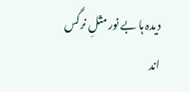دیدہ ہا بے نور مثلِ نرگس اند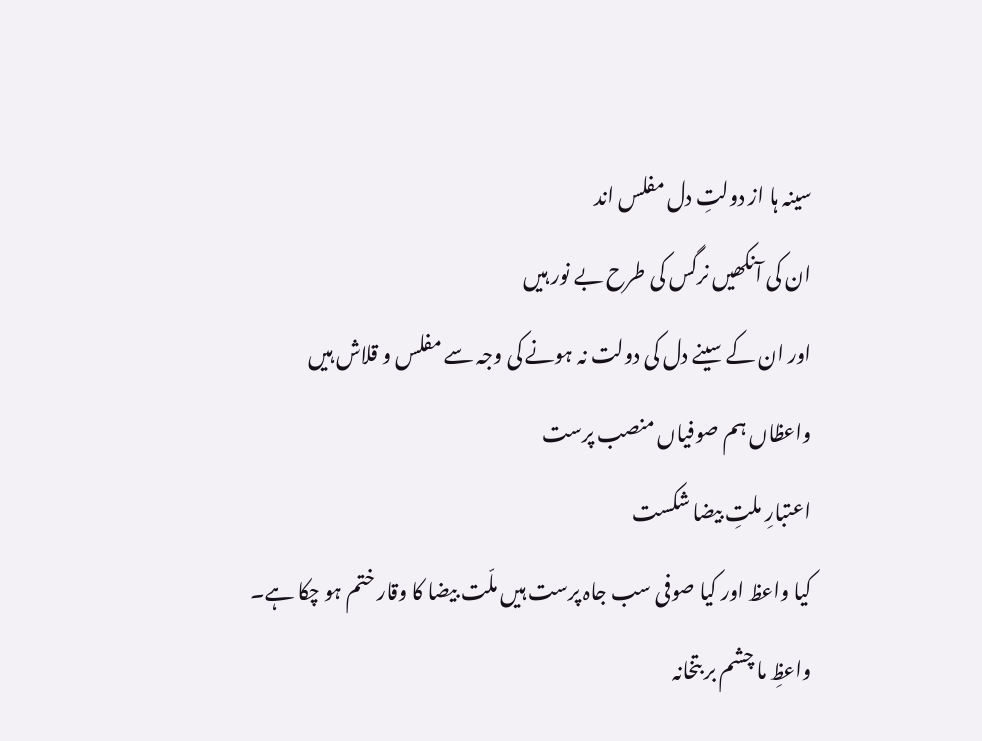سینہ ہا از دولتِ دل مفلس اند
ان کی آنکھیں نرگس کی طرح بے نور ہیں
اور ان کے سینے دل کی دولت نہ ہونے کی وجہ سے مفلس و قلاش ہیں
واعظاں ہم صوفیاں منصب پرست
اعتبارِ ملتِ بیضا شکست
کیا واعظ اور کیا صوفی سب جاہ پرست ہیں ملّت بیضا کا وقار ختم ہو چکا ہے۔
واعظِ ما چشم بر بتخانہ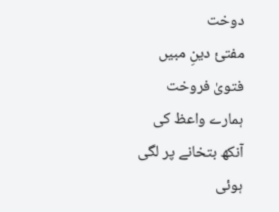دوخت
مفتئ دینِ مبیں فتویٰ فروخت
ہمارے واعظ کی آنکھ بتخانے پر لگی ہوئی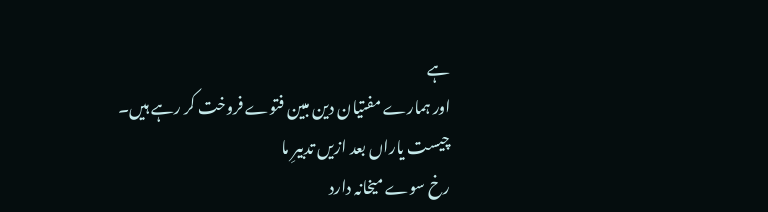ہے
اور ہمارے مفتیان دین مبین فتوے فروخت کر رہے ہيں۔
چیست یاراں بعد ازیں تدبیرِ ما
رخ سوے میخانہ دارد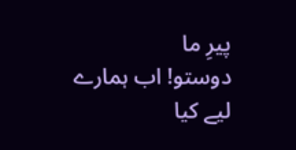پیرِ ما
دوستو! اب ہمارے لیے کیا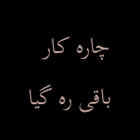چارہ کار باقی رہ گیا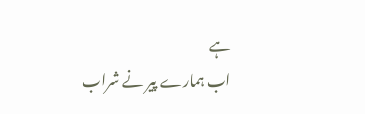ہے
اب ہمارے پیر نے شراب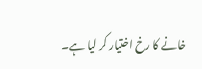خانے کا رخ اختیار کر لیا ہے۔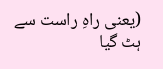(یعنی راہِ راست سے ہٹ گیا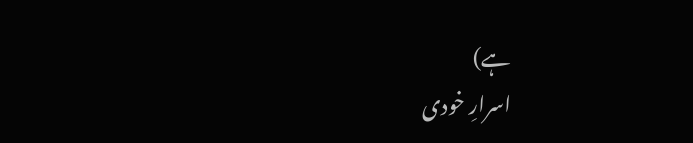ہے)
اسرارِ خودی